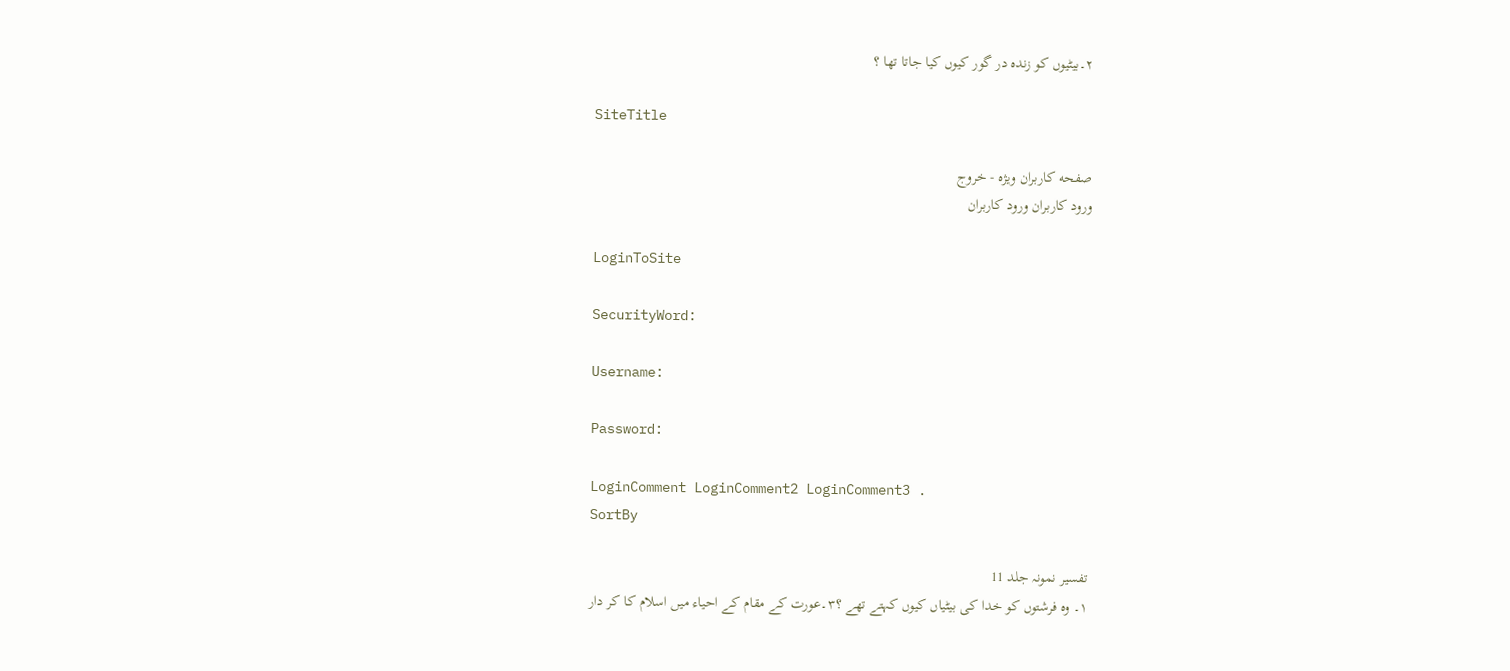۲۔بیٹیوں کو زندہ در گور کیوں کیا جاتا تھا ؟

SiteTitle

صفحه کاربران ویژه - خروج
ورود کاربران ورود کاربران

LoginToSite

SecurityWord:

Username:

Password:

LoginComment LoginComment2 LoginComment3 .
SortBy

تفسیر نمونہ جلد 11
۱۔ وہ فرشتوں کو خدا کی بیٹیاں کیوں کہتے تھے ؟۳۔عورت کے مقام کے احیاء میں اسلام کا کر دار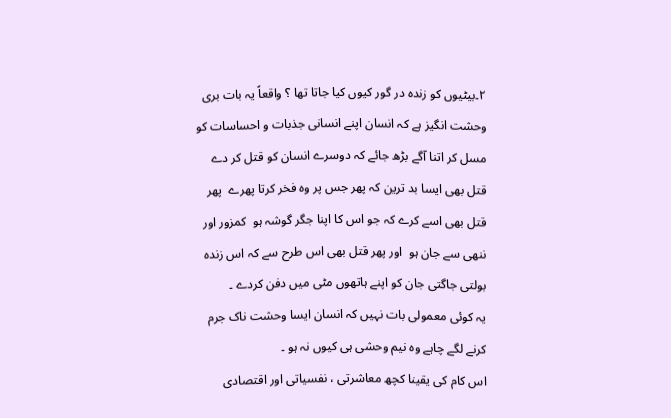۲۔بیٹیوں کو زندہ در گور کیوں کیا جاتا تھا ؟ واقعاً یہ بات بری وحشت انگیز ہے کہ انسان اپنے انسانی جذبات و احساسات کو مسل کر اتنا آگے بڑھ جائے کہ دوسرے انسان کو قتل کر دے  قتل بھی ایسا بد ترین کہ پھر جس پر وہ فخر کرتا پھرے  پھر قتل بھی اسے کرے کہ جو اس کا اپنا جگر گوشہ ہو  کمزور اور ننھی سے جان ہو  اور پھر قتل بھی اس طرح سے کہ اس زندہ بولتی جاگتی جان کو اپنے ہاتھوں مٹی میں دفن کردے ۔
یہ کوئی معمولی بات نہیں کہ انسان ایسا وحشت ناک جرم کرنے لگے چاہے وہ نیم وحشی ہی کیوں نہ ہو ۔
اس کام کی یقینا کچھ معاشرتی ، نفسیاتی اور اقتصادی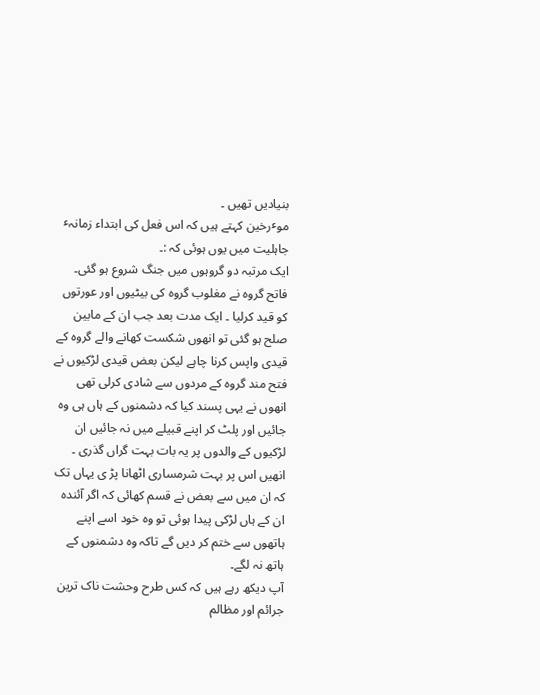بنیادیں تھیں ۔
موٴرخین کہتے ہیں کہ اس فعل کی ابتداء زمانہٴ جاہلیت میں یوں ہوئی کہ :۔
ایک مرتبہ دو گروہوں میں جنگ شروع ہو گئی۔ فاتح گروہ نے مغلوب گروہ کی بیٹیوں اور عورتوں کو قید کرلیا ۔ ایک مدت بعد جب ان کے مابین صلح ہو گئی تو انھوں شکست کھانے والے گروہ کے قیدی واپس کرنا چاہے لیکن بعض قیدی لڑکیوں نے فتح مند گروہ کے مردوں سے شادی کرلی تھی انھوں نے یہی پسند کیا کہ دشمنوں کے ہاں ہی وہ جائیں اور پلٹ کر اپنے قبیلے میں نہ جائیں ان لڑکیوں کے والدوں پر یہ بات بہت گراں گذری ۔ انھیں اس پر بہت شرمساری اٹھانا پڑ ی یہاں تک کہ ان میں سے بعض نے قسم کھائی کہ اگر آئندہ ان کے ہاں لڑکی پیدا ہوئی تو وہ خود اسے اپنے ہاتھوں سے ختم کر دیں گے تاکہ وہ دشمنوں کے ہاتھ نہ لگے۔
آپ دیکھ رہے ہیں کہ کس طرح وحشت ناک ترین جرائم اور مظالم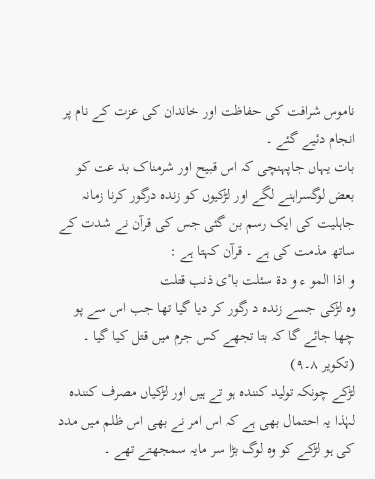ناموس شرافت کی حفاظت اور خاندان کی عزت کے نام پر انجام دئیے گئے ۔
بات یہاں جاپہنچی کہ اس قبیح اور شرمناک بد عت کو بعض لوگسراہنے لگے اور لڑکیوں کو زندہ درگور کرنا زمانہ جاہلیت کی ایک رسم بن گئی جس کی قرآن نے شدت کے ساتھ مذمت کی ہے ۔ قرآن کہتا ہے :
و اذا المو ء و دة سئلت باٴی ذنب قتلت
وہ لڑکی جسے زندہ د رگور کر دیا گیا تھا جب اس سے پو چھا جائے گا کہ بتا تجھے کس جرم میں قتل کیا گیا ۔ (تکویر ۸۔۹)
لڑکے چونکہ تولید کنندہ ہو تے ہیں اور لڑکیاں مصرف کنندہ لہٰذا یہ احتمال بھی ہے کہ اس امر نے بھی اس ظلم میں مدد کی ہو لڑکے کو وہ لوگ بڑا سر مایہ سمجھتے تھے ۔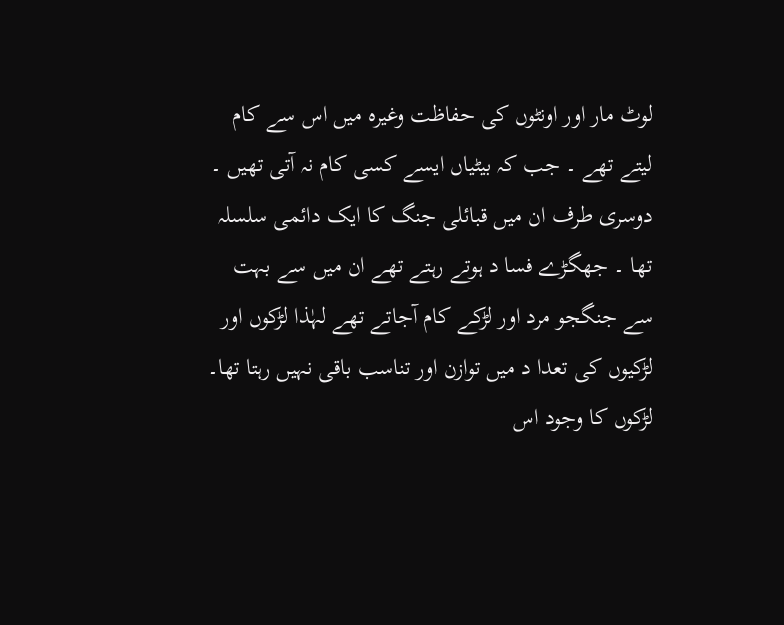لوٹ مار اور اونٹوں کی حفاظت وغیرہ میں اس سے کام لیتے تھے ۔ جب کہ بیٹیاں ایسے کسی کام نہ آتی تھیں ۔
دوسری طرف ان میں قبائلی جنگ کا ایک دائمی سلسلہ تھا ۔ جھگڑے فسا د ہوتے رہتے تھے ان میں سے بہت سے جنگجو مرد اور لڑکے کام آجاتے تھے لہٰذا لڑکوں اور لڑکیوں کی تعدا د میں توازن اور تناسب باقی نہیں رہتا تھا۔
لڑکوں کا وجود اس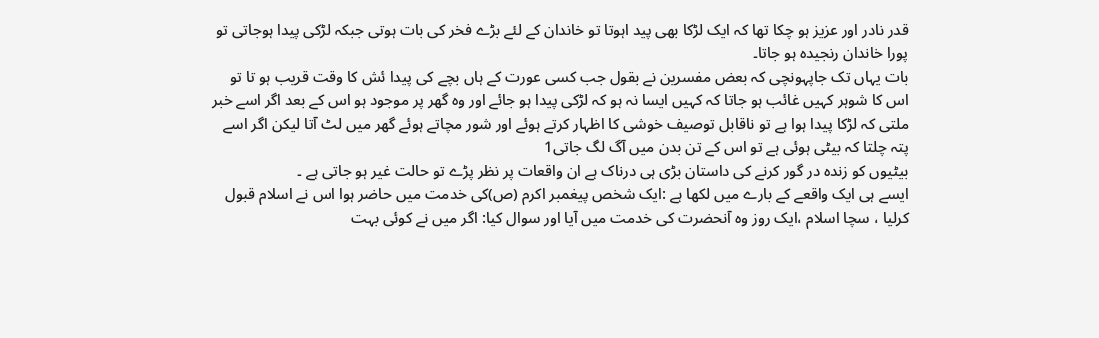قدر نادر اور عزیز ہو چکا تھا کہ ایک لڑکا بھی پید اہوتا تو خاندان کے لئے بڑے فخر کی بات ہوتی جبکہ لڑکی پیدا ہوجاتی تو پورا خاندان رنجیدہ ہو جاتا۔
بات یہاں تک جاپہونچی کہ بعض مفسرین نے بقول جب کسی عورت کے ہاں بچے کی پیدا ئش کا وقت قریب ہو تا تو اس کا شوہر کہیں غائب ہو جاتا کہ کہیں ایسا نہ ہو کہ لڑکی پیدا ہو جائے اور وہ گھر پر موجود ہو اس کے بعد اگر اسے خبر ملتی کہ لڑکا پیدا ہوا ہے تو ناقابل توصیف خوشی کا اظہار کرتے ہوئے اور شور مچاتے ہوئے گھر میں لٹ آتا لیکن اگر اسے پتہ چلتا کہ بیٹی ہوئی ہے تو اس کے تن بدن میں آگ لگ جاتی1
بیٹیوں کو زندہ در گور کرنے کی داستان بڑی ہی درناک ہے ان واقعات پر نظر پڑے تو حالت غیر ہو جاتی ہے ۔
ایسے ہی ایک واقعے کے بارے میں لکھا ہے :ایک شخص پیغمبر اکرم (ص)کی خدمت میں حاضر ہوا اس نے اسلام قبول کرلیا ، سچا اسلام ،ایک روز وہ آنحضرت کی خدمت میں آیا اور سوال کیا: اگر میں نے کوئی بہت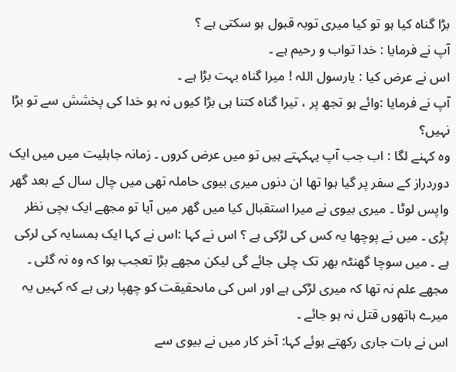بڑا گناہ کیا ہو تو کیا میری توبہ قبول ہو سکتی ہے ؟
آپ نے فرمایا : خدا تواب و رحیم ہے ۔
اس نے عرض کیا : یارسول اللہ ! میرا گناہ بہت بڑا ہے ۔
آپ نے فرمایا :وائے ہو تجھ پر ، تیرا گناہ کتنا ہی بڑا کیوں نہ ہو خدا کی پخشش سے تو بڑا نہیں؟
وہ کہنے لگا : اب جب آپ یہکہتے ہیں تو میں عرض کروں ۔ زمانہ جاہلیت میں میں ایک دوردراز کے سفر پر گیا ہوا تھا ان دنوں میری بیوی حاملہ تھی میں چال سال کے بعد گھر واپس لوٹا ۔ میری بیوی نے میرا استقبال کیا میں گھر میں آیا تو مجھے ایک بچی نظر پڑی ۔ میں نے پوچھا یہ کس کی لڑکی ہے ؟ اس نے کہا :اس نے کہا ایک ہمسایہ کی لرکی ہے ۔ میں سوچا گھنٹہ بھر تک چلی جائے گی لیکن مجھے بڑا تعجب ہوا کہ وہ نہ گئی ۔ مجھے علم نہ تھا کہ میری لڑکی ہے اور اس کی ماںحقیقت کو چھپا رہی ہے کہ کہیں یہ میرے ہاتھوں قتل نہ ہو جائے ۔
اس نے بات جاری رکھتے ہوئے کہا: آخر کار میں نے بیوی سے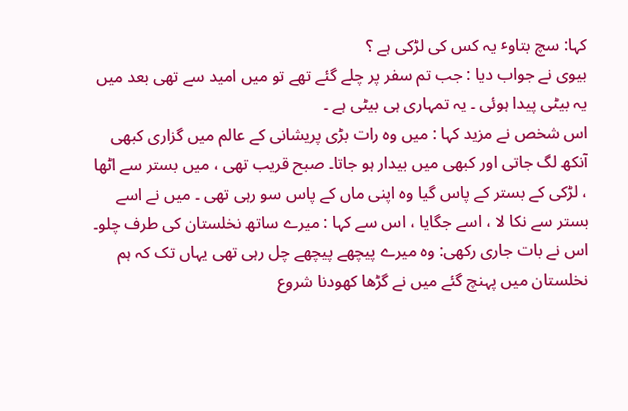کہا: سچ بتاوٴ یہ کس کی لڑکی ہے ؟
بیوی نے جواب دیا : جب تم سفر پر چلے گئے تھے تو میں امید سے تھی بعد میں یہ بیٹی پیدا ہوئی ۔ یہ تمہاری ہی بیٹی ہے ۔
اس شخص نے مزید کہا : میں وہ رات بڑی پریشانی کے عالم میں گزاری کبھی آنکھ لگ جاتی اور کبھی میں بیدار ہو جاتا۔ صبح قریب تھی ، میں بستر سے اٹھا ، لڑکی کے بستر کے پاس گیا وہ اپنی ماں کے پاس سو رہی تھی ۔ میں نے اسے بستر سے نکا لا ، اسے جگایا ، اس سے کہا : میرے ساتھ نخلستان کی طرف چلو۔
اس نے بات جاری رکھی: وہ میرے پیچھے پیچھے چل رہی تھی یہاں تک کہ ہم نخلستان میں پہنچ گئے میں نے گڑھا کھودنا شروع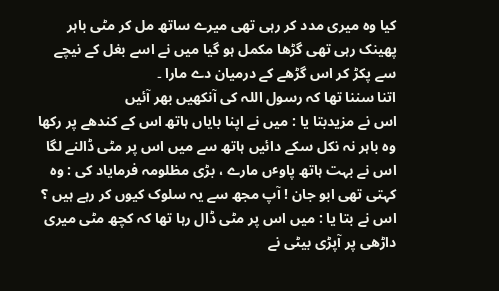کیا وہ میری مدد کر رہی تھی میرے ساتھ مل کر مٹی باہر پھینک رہی تھی گڑھا مکمل ہو گیا میں نے اسے بغل کے نیچے سے پکڑ کر اس گڑھے کے درمیان دے مارا ۔
اتنا سننا تھا کہ رسول اللہ کی آنکھیں بھر آئیں
اس نے مزیدبتا یا : میں نے اپنا بایاں ہاتھ اس کے کندھے پر رکھا وہ باہر نہ نکل سکے دائیں ہاتھ سے میں اس پر مٹی ڈالنے لگا اس نے بہت ہاتھ پاوٴں مارے ، بڑی مظلومہ فرمایاد کی : وہ کہتی تھی ابو جان ! آپ مجھ سے یہ سلوک کیوں کر رہے ہیں ؟
اس نے بتا یا : میں اس پر مٹی ڈال رہا تھا کہ کچھ مٹی میری داڑھی پر آپڑی بیٹی نے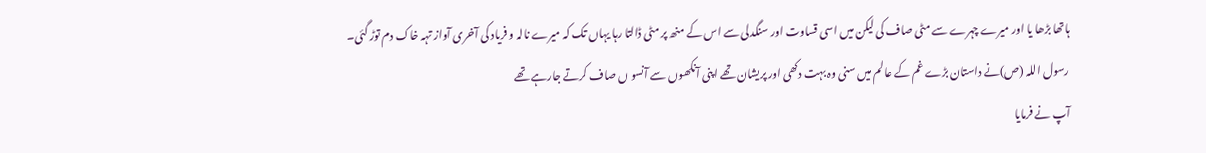ہاتھا بڑھا یا اور میرے چہرے سے مٹی صاف کی لیکن میں اسی قساوت اور سنگدلی سے اس کے منھ پر مٹی ڈالتا رہا یہاں تک کہ میرے نالہ و فریاد کی آخری آواز تہہ خاک دم توڑ گئی۔
رسول اللہ (ص)نے داستان بڑے غم کے عالم میں سنی وہ بہت دکھی اور پریشان تھے اپنی آنکھوں سے آنسو ں صاف کرتے جارہے تھے
آپ نے فرمایا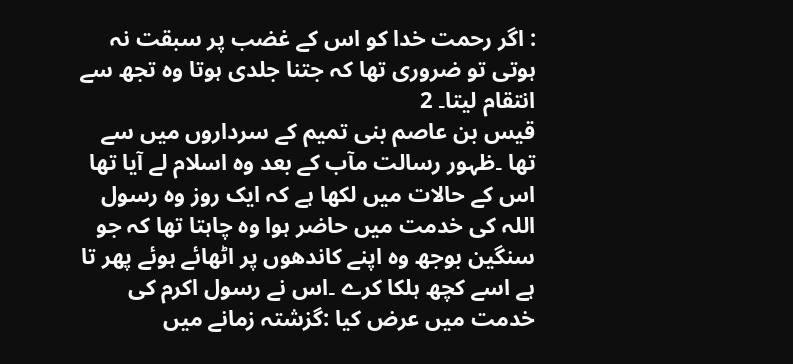: اگر رحمت خدا کو اس کے غضب پر سبقت نہ ہوتی تو ضروری تھا کہ جتنا جلدی ہوتا وہ تجھ سے انتقام لیتا۔ 2
قیس بن عاصم بنی تمیم کے سرداروں میں سے تھا ۔ظہور رسالت مآب کے بعد وہ اسلام لے آیا تھا اس کے حالات میں لکھا ہے کہ ایک روز وہ رسول اللہ کی خدمت میں حاضر ہوا وہ چاہتا تھا کہ جو سنگین بوجھ وہ اپنے کاندھوں پر اٹھائے ہوئے پھر تا ہے اسے کچھ ہلکا کرے ۔اس نے رسول اکرم کی خدمت میں عرض کیا :گزشتہ زمانے میں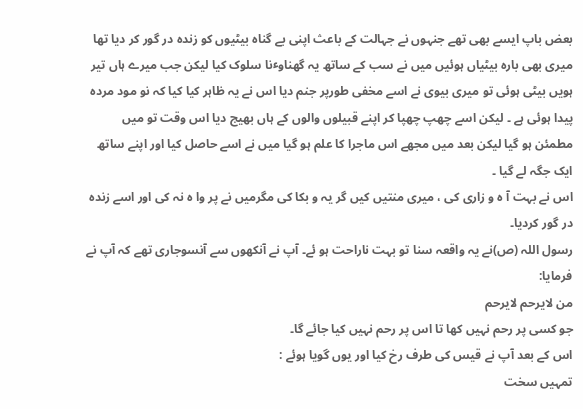بعض باپ ایسے بھی تھے جنہوں نے جہالت کے باعث اپنی بے گناہ بیٹیوں کو زندہ در گور کر دیا تھا میری بھی بارہ بیٹیاں ہوئیں میں نے سب کے ساتھ یہ گھناوٴنا سلوک کیا لیکن جب میرے ہاں تیر ہویں بیٹی ہوئی تو میری بیوی نے اسے مخفی طورپر جنم دیا اس نے یہ ظاہر کیا کیا کہ نو مود مردہ پیدا ہوئی ہے ۔ لیکن اسے چھپ چھپا کر اپنے قبیلوں والوں کے ہاں بھیج دیا اس وقت تو میں مطمئن ہو گیا لیکن بعد میں مجھے اس ماجرا کا علم ہو گیا میں نے اسے حاصل کیا اور اپنے ساتھ ایک جگہ لے گیا ۔
اس نے بہت آ ہ و زاری کی ، میری منتیں کیں گر یہ و بکا کی مگرمیں نے پر وا ہ نہ کی اور اسے زندہ در گور کردیا۔
رسول اللہ (ص)نے یہ واقعہ سنا تو بہت ناراحت ہو ئے۔ آپ نے آنکھوں سے آنسوجاری تھے کہ آپ نے فرمایا:
من لایرحم لایرحم
جو کسی پر رحم نہیں کھا تا اس پر رحم نہیں کیا جائے گا۔
اس کے بعد آپ نے قیس کی طرف رخ کیا اور یوں گویا ہوئے :
تمہیں سخت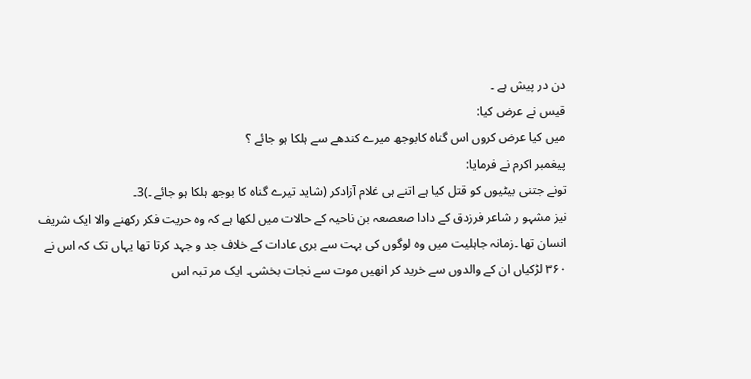دن در پیش ہے ۔
قیس نے عرض کیا:
میں کیا عرض کروں اس گناہ کابوجھ میرے کندھے سے ہلکا ہو جائے ؟
پیغمبر اکرم نے فرمایا:
تونے جتنی بیٹیوں کو قتل کیا ہے اتنے ہی غلام آزادکر (شاید تیرے گناہ کا بوجھ ہلکا ہو جائے ۔)3۔
نیز مشہو ر شاعر فرزدق کے دادا صعصعہ بن ناحیہ کے حالات میں لکھا ہے کہ وہ حریت فکر رکھنے والا ایک شریف انسان تھا ۔زمانہ جاہلیت میں وہ لوگوں کی بہت سے بری عادات کے خلاف جد و جہد کرتا تھا یہاں تک کہ اس نے ۳۶۰ لڑکیاں ان کے والدوں سے خرید کر انھیں موت سے نجات بخشی۔ ایک مر تبہ اس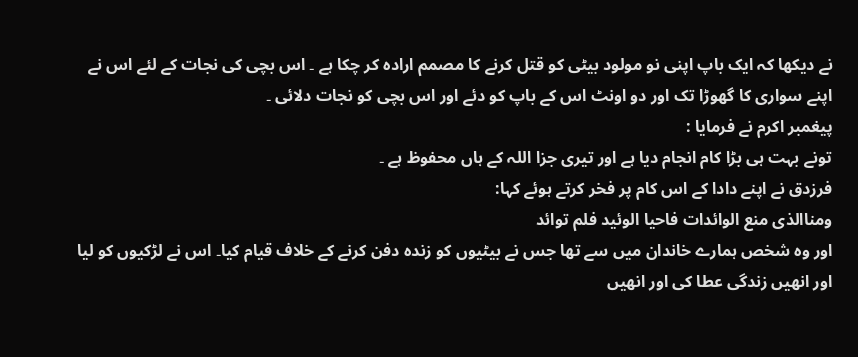نے دیکھا کہ ایک باپ اپنی نو مولود بیٹی کو قتل کرنے کا مصمم ارادہ کر چکا ہے ۔ اس بچی کی نجات کے لئے اس نے اپنے سواری کا گھوڑا تک اور دو اونٹ اس کے باپ کو دئے اور اس بچی کو نجات دلائی ۔
پیغمبر اکرم نے فرمایا :
تونے بہت ہی بڑا کام انجام دیا ہے اور تیری جزا اللہ کے ہاں محفوظ ہے ۔
فرزدق نے اپنے دادا کے اس کام پر فخر کرتے ہوئے کہا:
ومناالذی منع الوائدات فاحیا الوئید فلم توائد
اور وہ شخص ہمارے خاندان میں سے تھا جس نے بیٹیوں کو زندہ دفن کرنے کے خلاف قیام کیا۔ اس نے لڑکیوں کو لیا اور انھیں زندگی عطا کی اور انھیں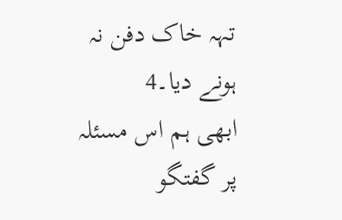تہہ خاک دفن نہ ہونے دیا۔4
ابھی ہم اس مسئلہ پر گفتگو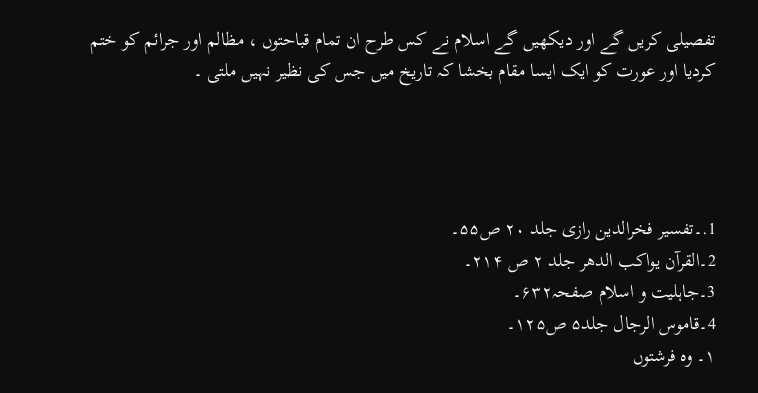تفصیلی کریں گے اور دیکھیں گے اسلام نے کس طرح ان تمام قباحتوں ، مظالم اور جرائم کو ختم کردیا اور عورت کو ایک ایسا مقام بخشا کہ تاریخ میں جس کی نظیر نہیں ملتی ۔




1.۔تفسیر فخرالدین رازی جلد ۲۰ ص۵۵۔
2۔القرآن یواکب الدھر جلد ۲ ص ۲۱۴۔
3۔جاہلیت و اسلام صفحہ۶۳۲۔
4۔قاموس الرجال جلد۵ ص۱۲۵۔
۱۔ وہ فرشتوں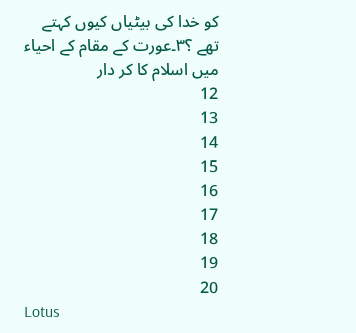کو خدا کی بیٹیاں کیوں کہتے تھے ؟۳۔عورت کے مقام کے احیاء میں اسلام کا کر دار
12
13
14
15
16
17
18
19
20
Lotus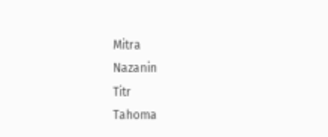Mitra
Nazanin
Titr
Tahoma